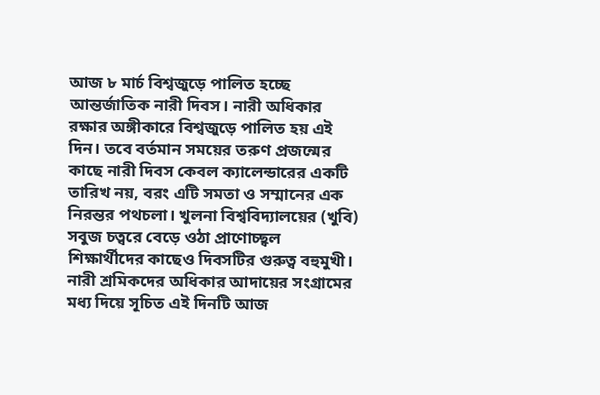আজ ৮ মার্চ বিশ্বজুড়ে পালিত হচ্ছে আন্তর্জাতিক নারী দিবস। নারী অধিকার রক্ষার অঙ্গীকারে বিশ্বজুড়ে পালিত হয় এই দিন। তবে বর্তমান সময়ের তরুণ প্রজন্মের কাছে নারী দিবস কেবল ক্যালেন্ডারের একটি তারিখ নয়, বরং এটি সমতা ও সম্মানের এক নিরন্তর পথচলা। খুলনা বিশ্ববিদ্যালয়ের (খুবি) সবুজ চত্বরে বেড়ে ওঠা প্রাণোচ্ছ্বল শিক্ষার্থীদের কাছেও দিবসটির গুরুত্ব বহুমুখী।
নারী শ্রমিকদের অধিকার আদায়ের সংগ্রামের মধ্য দিয়ে সূচিত এই দিনটি আজ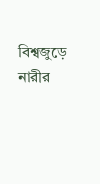বিশ্বজুড়ে নারীর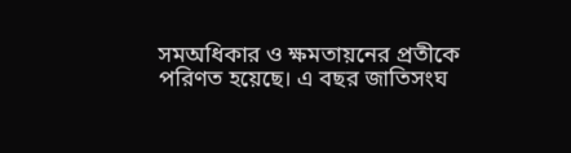সমঅধিকার ও ক্ষমতায়নের প্রতীকে পরিণত হয়েছে। এ বছর জাতিসংঘ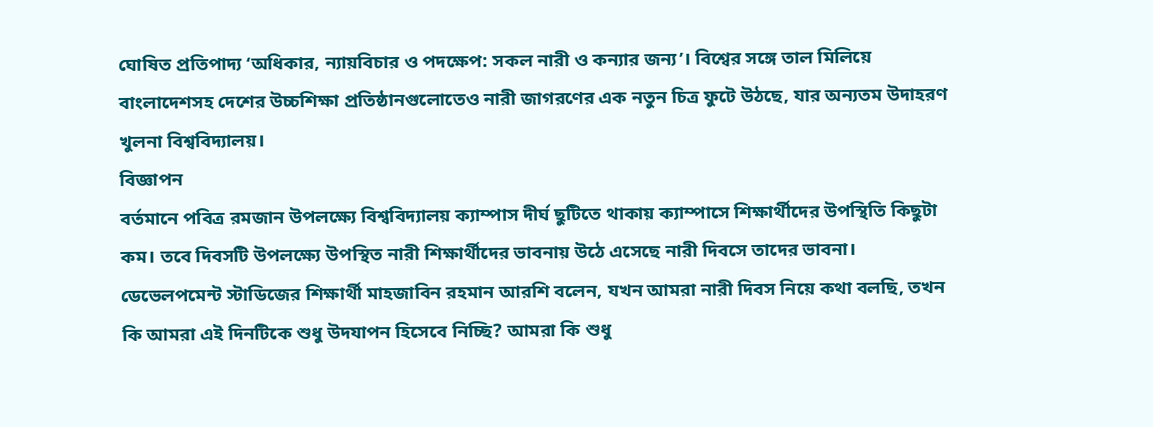ঘোষিত প্রতিপাদ্য ‘অধিকার, ন্যায়বিচার ও পদক্ষেপ: সকল নারী ও কন্যার জন্য’। বিশ্বের সঙ্গে তাল মিলিয়ে বাংলাদেশসহ দেশের উচ্চশিক্ষা প্রতিষ্ঠানগুলোতেও নারী জাগরণের এক নতুন চিত্র ফুটে উঠছে, যার অন্যতম উদাহরণ খুলনা বিশ্ববিদ্যালয়।
বিজ্ঞাপন
বর্তমানে পবিত্র রমজান উপলক্ষ্যে বিশ্ববিদ্যালয় ক্যাম্পাস দীর্ঘ ছুটিতে থাকায় ক্যাম্পাসে শিক্ষার্থীদের উপস্থিতি কিছুটা কম। তবে দিবসটি উপলক্ষ্যে উপস্থিত নারী শিক্ষার্থীদের ভাবনায় উঠে এসেছে নারী দিবসে তাদের ভাবনা।
ডেভেলপমেন্ট স্টাডিজের শিক্ষার্থী মাহজাবিন রহমান আরশি বলেন, যখন আমরা নারী দিবস নিয়ে কথা বলছি, তখন কি আমরা এই দিনটিকে শুধু উদযাপন হিসেবে নিচ্ছি? আমরা কি শুধু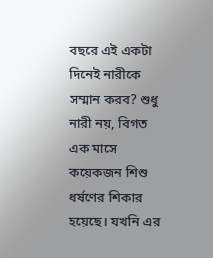বছরে এই একটা দিনেই নারীকে সম্মান করব? শুধু নারী নয়, বিগত এক মাসে কয়েকজন শিশু ধর্ষণের শিকার হয়েছে। যখনি এর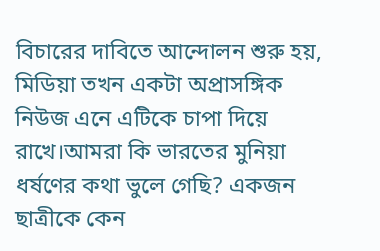বিচারের দাবিতে আন্দোলন শুরু হয়, মিডিয়া তখন একটা অপ্রাসঙ্গিক নিউজ এনে এটিকে চাপা দিয়ে রাখে।আমরা কি ভারতের মুনিয়া ধর্ষণের কথা ভুলে গেছি? একজন ছাত্রীকে কেন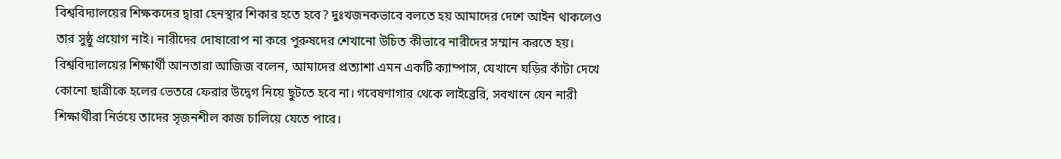বিশ্ববিদ্যালয়ের শিক্ষকদের দ্বারা হেনস্থার শিকার হতে হবে? দুঃখজনকভাবে বলতে হয় আমাদের দেশে আইন থাকলেও তার সুষ্ঠু প্রয়োগ নাই। নারীদের দোষারোপ না করে পুরুষদের শেখানো উচিত কীভাবে নারীদের সম্মান করতে হয়।
বিশ্ববিদ্যালয়ের শিক্ষার্থী আনতারা আজিজ বলেন, আমাদের প্রত্যাশা এমন একটি ক্যাম্পাস, যেখানে ঘড়ির কাঁটা দেখে কোনো ছাত্রীকে হলের ভেতরে ফেরার উদ্বেগ নিয়ে ছুটতে হবে না। গবেষণাগার থেকে লাইব্রেরি, সবখানে যেন নারী শিক্ষার্থীরা নির্ভয়ে তাদের সৃজনশীল কাজ চালিয়ে যেতে পারে।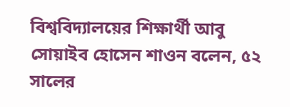বিশ্ববিদ্যালয়ের শিক্ষার্থী আবু সোয়াইব হোসেন শাওন বলেন, ৫২ সালের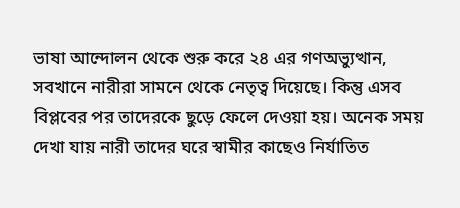ভাষা আন্দোলন থেকে শুরু করে ২৪ এর গণঅভ্যুত্থান, সবখানে নারীরা সামনে থেকে নেতৃত্ব দিয়েছে। কিন্তু এসব বিপ্লবের পর তাদেরকে ছুড়ে ফেলে দেওয়া হয়। অনেক সময় দেখা যায় নারী তাদের ঘরে স্বামীর কাছেও নির্যাতিত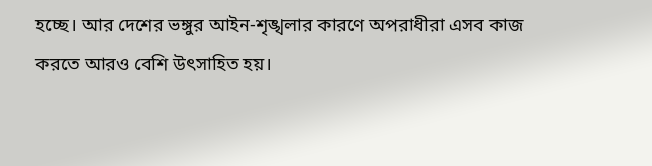হচ্ছে। আর দেশের ভঙ্গুর আইন-শৃঙ্খলার কারণে অপরাধীরা এসব কাজ করতে আরও বেশি উৎসাহিত হয়।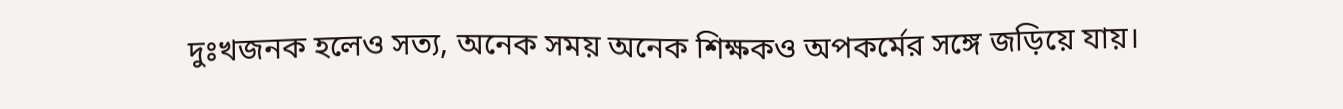দুঃখজনক হলেও সত্য, অনেক সময় অনেক শিক্ষকও অপকর্মের সঙ্গে জড়িয়ে যায়।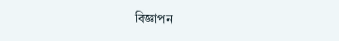বিজ্ঞাপন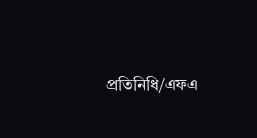প্রতিনিধি/এফএ